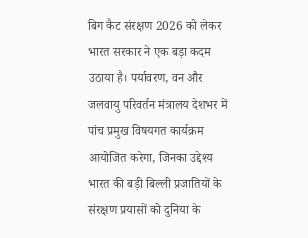बिग कैट संरक्षण 2026 को लेकर भारत सरकार ने एक बड़ा कदम उठाया है। पर्यावरण, वन और जलवायु परिवर्तन मंत्रालय देशभर में पांच प्रमुख विषयगत कार्यक्रम आयोजित करेगा, जिनका उद्देश्य भारत की बड़ी बिल्ली प्रजातियों के संरक्षण प्रयासों को दुनिया के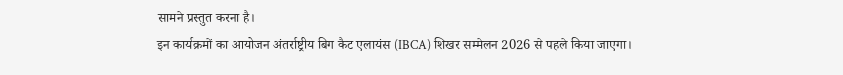सामने प्रस्तुत करना है।
इन कार्यक्रमों का आयोजन अंतर्राष्ट्रीय बिग कैट एलायंस (IBCA) शिखर सम्मेलन 2026 से पहले किया जाएगा।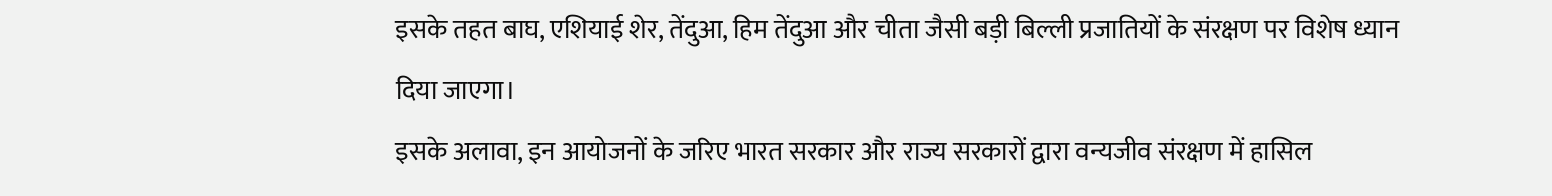इसके तहत बाघ, एशियाई शेर, तेंदुआ, हिम तेंदुआ और चीता जैसी बड़ी बिल्ली प्रजातियों के संरक्षण पर विशेष ध्यान दिया जाएगा।
इसके अलावा, इन आयोजनों के जरिए भारत सरकार और राज्य सरकारों द्वारा वन्यजीव संरक्षण में हासिल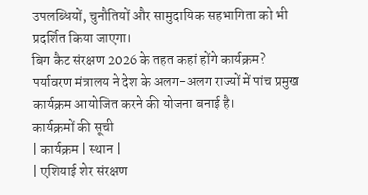उपलब्धियों, चुनौतियों और सामुदायिक सहभागिता को भी प्रदर्शित किया जाएगा।
बिग कैट संरक्षण 2026 के तहत कहां होंगे कार्यक्रम?
पर्यावरण मंत्रालय ने देश के अलग-अलग राज्यों में पांच प्रमुख कार्यक्रम आयोजित करने की योजना बनाई है।
कार्यक्रमों की सूची
| कार्यक्रम | स्थान |
| एशियाई शेर संरक्षण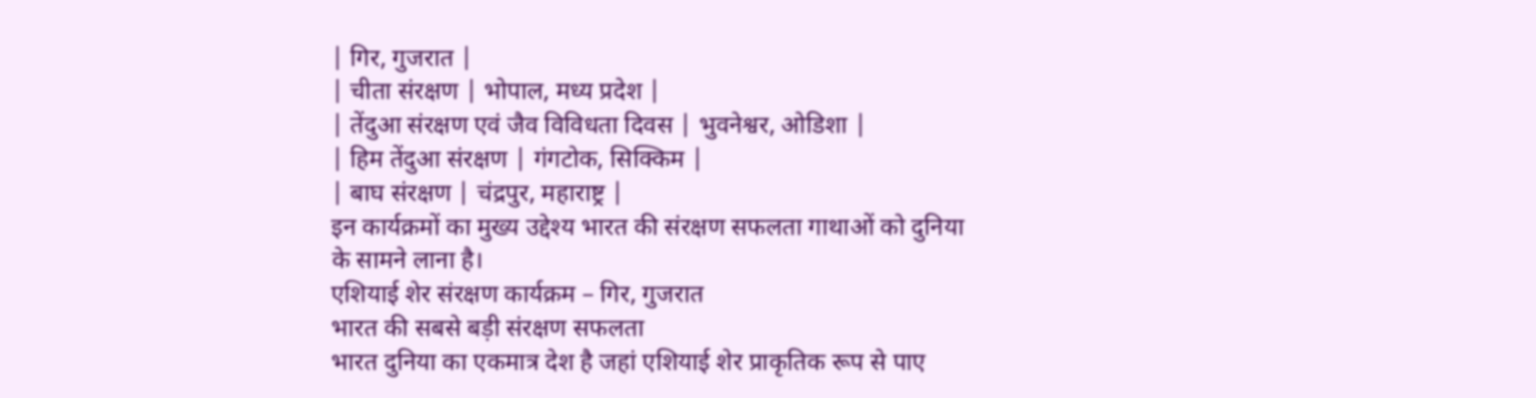| गिर, गुजरात |
| चीता संरक्षण | भोपाल, मध्य प्रदेश |
| तेंदुआ संरक्षण एवं जैव विविधता दिवस | भुवनेश्वर, ओडिशा |
| हिम तेंदुआ संरक्षण | गंगटोक, सिक्किम |
| बाघ संरक्षण | चंद्रपुर, महाराष्ट्र |
इन कार्यक्रमों का मुख्य उद्देश्य भारत की संरक्षण सफलता गाथाओं को दुनिया के सामने लाना है।
एशियाई शेर संरक्षण कार्यक्रम – गिर, गुजरात
भारत की सबसे बड़ी संरक्षण सफलता
भारत दुनिया का एकमात्र देश है जहां एशियाई शेर प्राकृतिक रूप से पाए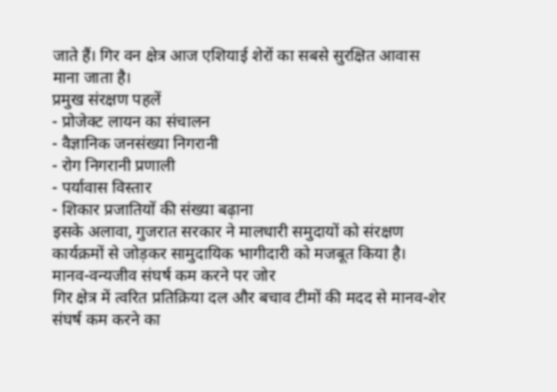जाते हैं। गिर वन क्षेत्र आज एशियाई शेरों का सबसे सुरक्षित आवास माना जाता है।
प्रमुख संरक्षण पहलें
- प्रोजेक्ट लायन का संचालन
- वैज्ञानिक जनसंख्या निगरानी
- रोग निगरानी प्रणाली
- पर्यावास विस्तार
- शिकार प्रजातियों की संख्या बढ़ाना
इसके अलावा, गुजरात सरकार ने मालधारी समुदायों को संरक्षण कार्यक्रमों से जोड़कर सामुदायिक भागीदारी को मजबूत किया है।
मानव-वन्यजीव संघर्ष कम करने पर जोर
गिर क्षेत्र में त्वरित प्रतिक्रिया दल और बचाव टीमों की मदद से मानव-शेर संघर्ष कम करने का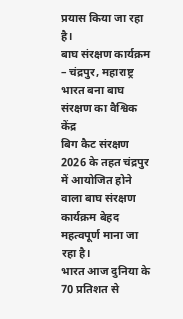प्रयास किया जा रहा है।
बाघ संरक्षण कार्यक्रम – चंद्रपुर, महाराष्ट्र
भारत बना बाघ संरक्षण का वैश्विक केंद्र
बिग कैट संरक्षण 2026 के तहत चंद्रपुर में आयोजित होने वाला बाघ संरक्षण कार्यक्रम बेहद महत्वपूर्ण माना जा रहा है।
भारत आज दुनिया के 70 प्रतिशत से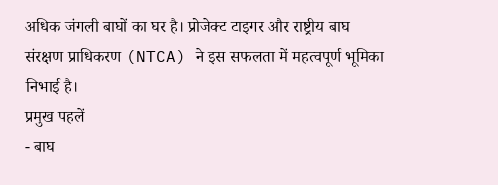अधिक जंगली बाघों का घर है। प्रोजेक्ट टाइगर और राष्ट्रीय बाघ संरक्षण प्राधिकरण (NTCA) ने इस सफलता में महत्वपूर्ण भूमिका निभाई है।
प्रमुख पहलें
- बाघ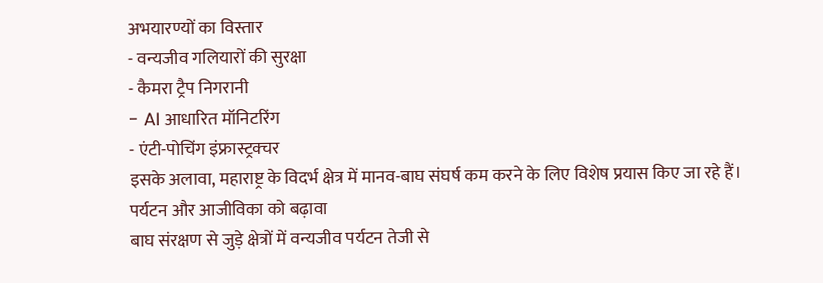अभयारण्यों का विस्तार
- वन्यजीव गलियारों की सुरक्षा
- कैमरा ट्रैप निगरानी
- AI आधारित मॉनिटरिंग
- एंटी-पोचिंग इंफ्रास्ट्रक्चर
इसके अलावा, महाराष्ट्र के विदर्भ क्षेत्र में मानव-बाघ संघर्ष कम करने के लिए विशेष प्रयास किए जा रहे हैं।
पर्यटन और आजीविका को बढ़ावा
बाघ संरक्षण से जुड़े क्षेत्रों में वन्यजीव पर्यटन तेजी से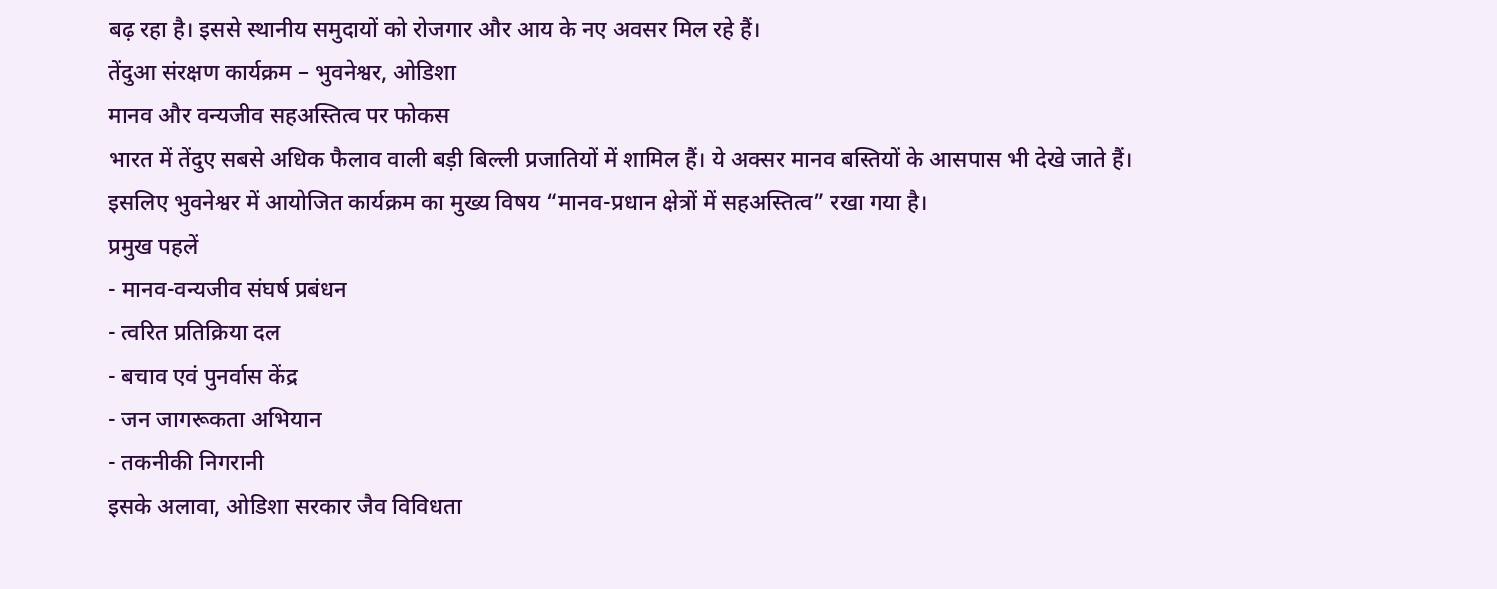बढ़ रहा है। इससे स्थानीय समुदायों को रोजगार और आय के नए अवसर मिल रहे हैं।
तेंदुआ संरक्षण कार्यक्रम – भुवनेश्वर, ओडिशा
मानव और वन्यजीव सहअस्तित्व पर फोकस
भारत में तेंदुए सबसे अधिक फैलाव वाली बड़ी बिल्ली प्रजातियों में शामिल हैं। ये अक्सर मानव बस्तियों के आसपास भी देखे जाते हैं।
इसलिए भुवनेश्वर में आयोजित कार्यक्रम का मुख्य विषय “मानव-प्रधान क्षेत्रों में सहअस्तित्व” रखा गया है।
प्रमुख पहलें
- मानव-वन्यजीव संघर्ष प्रबंधन
- त्वरित प्रतिक्रिया दल
- बचाव एवं पुनर्वास केंद्र
- जन जागरूकता अभियान
- तकनीकी निगरानी
इसके अलावा, ओडिशा सरकार जैव विविधता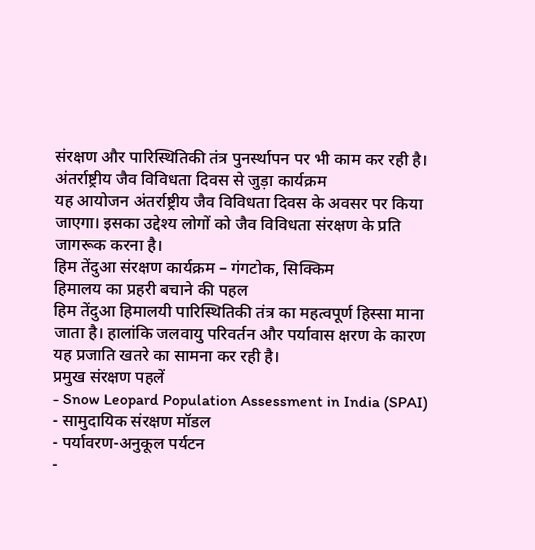संरक्षण और पारिस्थितिकी तंत्र पुनर्स्थापन पर भी काम कर रही है।
अंतर्राष्ट्रीय जैव विविधता दिवस से जुड़ा कार्यक्रम
यह आयोजन अंतर्राष्ट्रीय जैव विविधता दिवस के अवसर पर किया जाएगा। इसका उद्देश्य लोगों को जैव विविधता संरक्षण के प्रति जागरूक करना है।
हिम तेंदुआ संरक्षण कार्यक्रम – गंगटोक, सिक्किम
हिमालय का प्रहरी बचाने की पहल
हिम तेंदुआ हिमालयी पारिस्थितिकी तंत्र का महत्वपूर्ण हिस्सा माना जाता है। हालांकि जलवायु परिवर्तन और पर्यावास क्षरण के कारण यह प्रजाति खतरे का सामना कर रही है।
प्रमुख संरक्षण पहलें
- Snow Leopard Population Assessment in India (SPAI)
- सामुदायिक संरक्षण मॉडल
- पर्यावरण-अनुकूल पर्यटन
-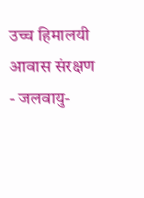उच्च हिमालयी आवास संरक्षण
- जलवायु-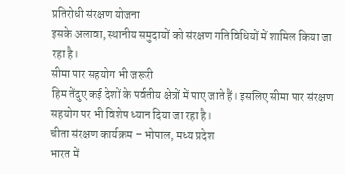प्रतिरोधी संरक्षण योजना
इसके अलावा, स्थानीय समुदायों को संरक्षण गतिविधियों में शामिल किया जा रहा है।
सीमा पार सहयोग भी जरूरी
हिम तेंदुए कई देशों के पर्वतीय क्षेत्रों में पाए जाते हैं। इसलिए सीमा पार संरक्षण सहयोग पर भी विशेष ध्यान दिया जा रहा है।
चीता संरक्षण कार्यक्रम – भोपाल, मध्य प्रदेश
भारत में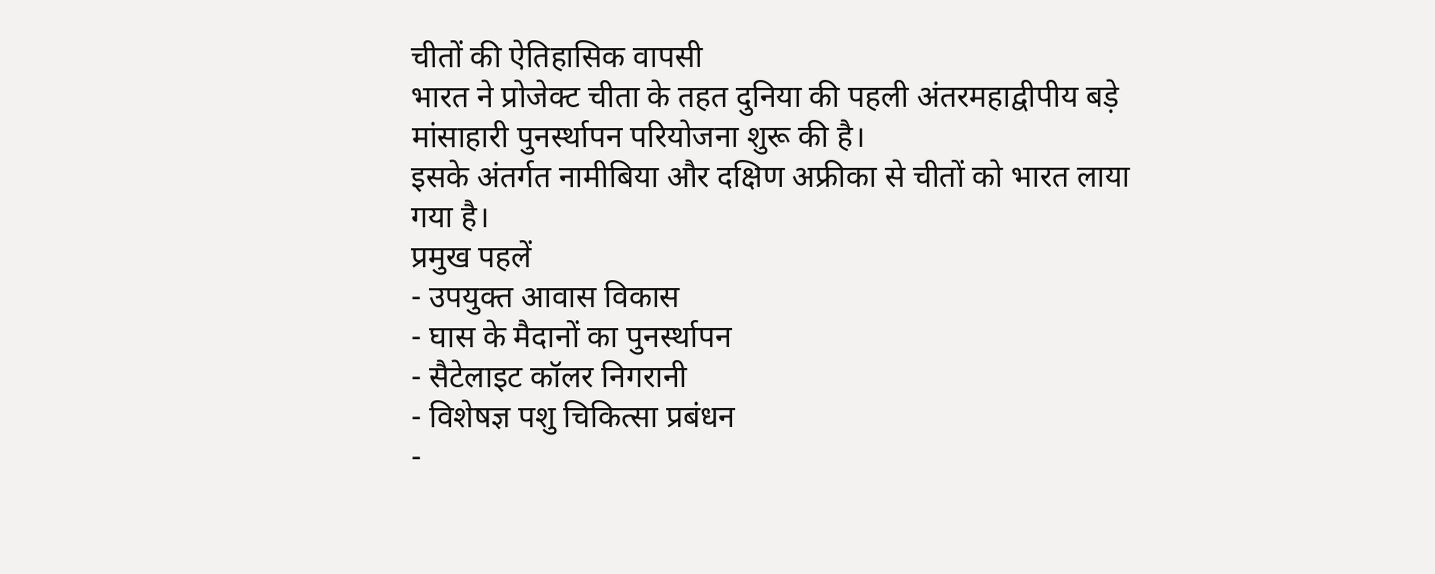चीतों की ऐतिहासिक वापसी
भारत ने प्रोजेक्ट चीता के तहत दुनिया की पहली अंतरमहाद्वीपीय बड़े मांसाहारी पुनर्स्थापन परियोजना शुरू की है।
इसके अंतर्गत नामीबिया और दक्षिण अफ्रीका से चीतों को भारत लाया गया है।
प्रमुख पहलें
- उपयुक्त आवास विकास
- घास के मैदानों का पुनर्स्थापन
- सैटेलाइट कॉलर निगरानी
- विशेषज्ञ पशु चिकित्सा प्रबंधन
-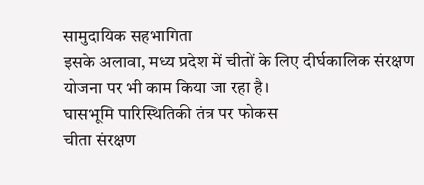सामुदायिक सहभागिता
इसके अलावा, मध्य प्रदेश में चीतों के लिए दीर्घकालिक संरक्षण योजना पर भी काम किया जा रहा है।
घासभूमि पारिस्थितिकी तंत्र पर फोकस
चीता संरक्षण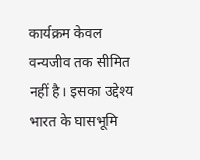कार्यक्रम केवल वन्यजीव तक सीमित नहीं है। इसका उद्देश्य भारत के घासभूमि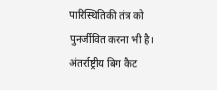पारिस्थितिकी तंत्र को पुनर्जीवित करना भी है।
अंतर्राष्ट्रीय बिग कैट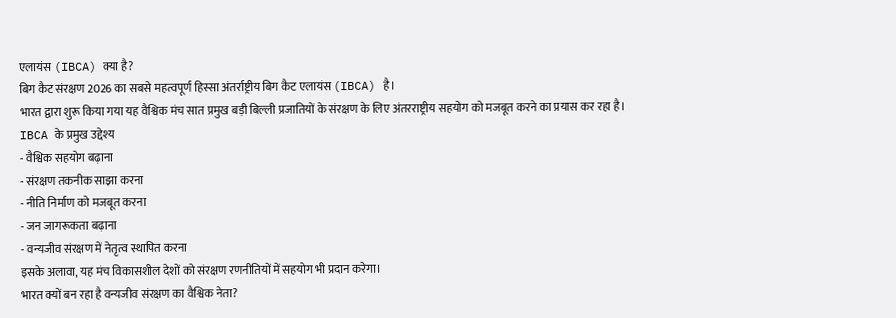एलायंस (IBCA) क्या है?
बिग कैट संरक्षण 2026 का सबसे महत्वपूर्ण हिस्सा अंतर्राष्ट्रीय बिग कैट एलायंस (IBCA) है।
भारत द्वारा शुरू किया गया यह वैश्विक मंच सात प्रमुख बड़ी बिल्ली प्रजातियों के संरक्षण के लिए अंतरराष्ट्रीय सहयोग को मजबूत करने का प्रयास कर रहा है।
IBCA के प्रमुख उद्देश्य
- वैश्विक सहयोग बढ़ाना
- संरक्षण तकनीक साझा करना
- नीति निर्माण को मजबूत करना
- जन जागरूकता बढ़ाना
- वन्यजीव संरक्षण में नेतृत्व स्थापित करना
इसके अलावा, यह मंच विकासशील देशों को संरक्षण रणनीतियों में सहयोग भी प्रदान करेगा।
भारत क्यों बन रहा है वन्यजीव संरक्षण का वैश्विक नेता?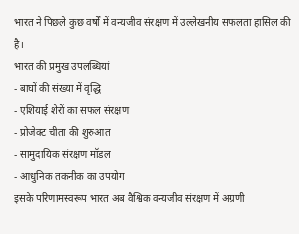भारत ने पिछले कुछ वर्षों में वन्यजीव संरक्षण में उल्लेखनीय सफलता हासिल की है।
भारत की प्रमुख उपलब्धियां
- बाघों की संख्या में वृद्धि
- एशियाई शेरों का सफल संरक्षण
- प्रोजेक्ट चीता की शुरुआत
- सामुदायिक संरक्षण मॉडल
- आधुनिक तकनीक का उपयोग
इसके परिणामस्वरूप भारत अब वैश्विक वन्यजीव संरक्षण में अग्रणी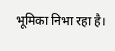भूमिका निभा रहा है।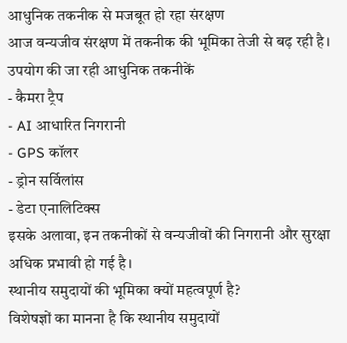आधुनिक तकनीक से मजबूत हो रहा संरक्षण
आज वन्यजीव संरक्षण में तकनीक की भूमिका तेजी से बढ़ रही है।
उपयोग की जा रही आधुनिक तकनीकें
- कैमरा ट्रैप
- AI आधारित निगरानी
- GPS कॉलर
- ड्रोन सर्विलांस
- डेटा एनालिटिक्स
इसके अलावा, इन तकनीकों से वन्यजीवों की निगरानी और सुरक्षा अधिक प्रभावी हो गई है।
स्थानीय समुदायों की भूमिका क्यों महत्वपूर्ण है?
विशेषज्ञों का मानना है कि स्थानीय समुदायों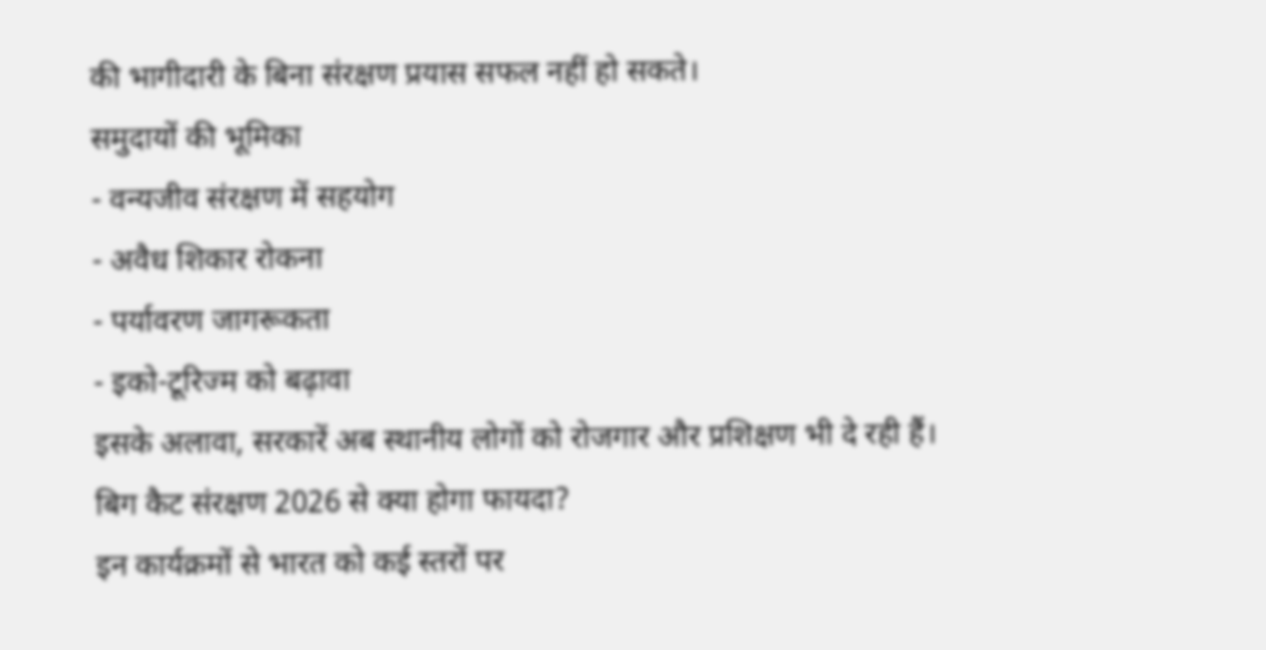की भागीदारी के बिना संरक्षण प्रयास सफल नहीं हो सकते।
समुदायों की भूमिका
- वन्यजीव संरक्षण में सहयोग
- अवैध शिकार रोकना
- पर्यावरण जागरूकता
- इको-टूरिज्म को बढ़ावा
इसके अलावा, सरकारें अब स्थानीय लोगों को रोजगार और प्रशिक्षण भी दे रही हैं।
बिग कैट संरक्षण 2026 से क्या होगा फायदा?
इन कार्यक्रमों से भारत को कई स्तरों पर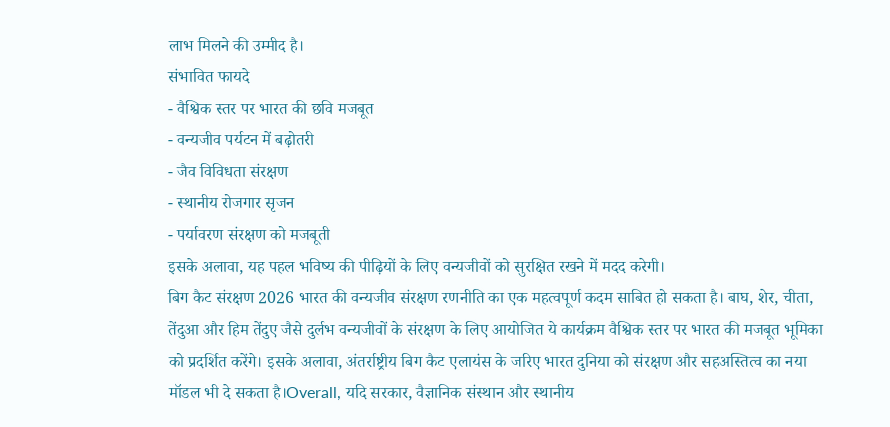लाभ मिलने की उम्मीद है।
संभावित फायदे
- वैश्विक स्तर पर भारत की छवि मजबूत
- वन्यजीव पर्यटन में बढ़ोतरी
- जैव विविधता संरक्षण
- स्थानीय रोजगार सृजन
- पर्यावरण संरक्षण को मजबूती
इसके अलावा, यह पहल भविष्य की पीढ़ियों के लिए वन्यजीवों को सुरक्षित रखने में मदद करेगी।
बिग कैट संरक्षण 2026 भारत की वन्यजीव संरक्षण रणनीति का एक महत्वपूर्ण कदम साबित हो सकता है। बाघ, शेर, चीता, तेंदुआ और हिम तेंदुए जैसे दुर्लभ वन्यजीवों के संरक्षण के लिए आयोजित ये कार्यक्रम वैश्विक स्तर पर भारत की मजबूत भूमिका को प्रदर्शित करेंगे। इसके अलावा, अंतर्राष्ट्रीय बिग कैट एलायंस के जरिए भारत दुनिया को संरक्षण और सहअस्तित्व का नया मॉडल भी दे सकता है।Overall, यदि सरकार, वैज्ञानिक संस्थान और स्थानीय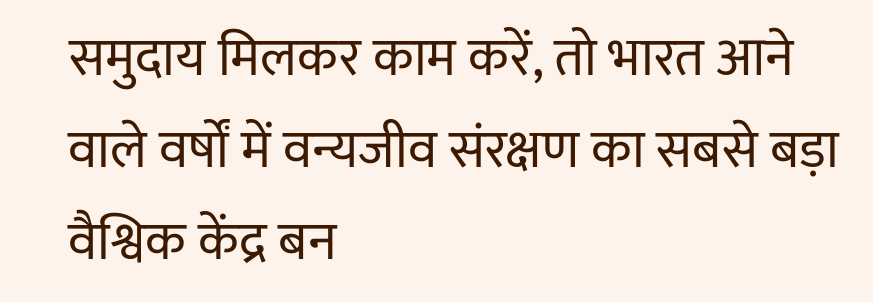समुदाय मिलकर काम करें, तो भारत आने वाले वर्षों में वन्यजीव संरक्षण का सबसे बड़ा वैश्विक केंद्र बन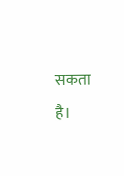सकता है।